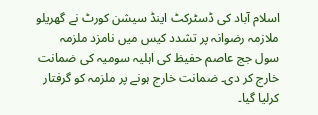اسلام آباد کی ڈسٹرکٹ اینڈ سیشن کورٹ نے گھریلو ملازمہ رضوانہ پر تشدد کیس میں نامزد ملزمہ سول جج عاصم حفیظ کی اہلیہ سومیہ کی ضمانت خارج کر دی۔ ضمانت خارج ہونے پر ملزمہ کو گرفتار کرلیا گیا۔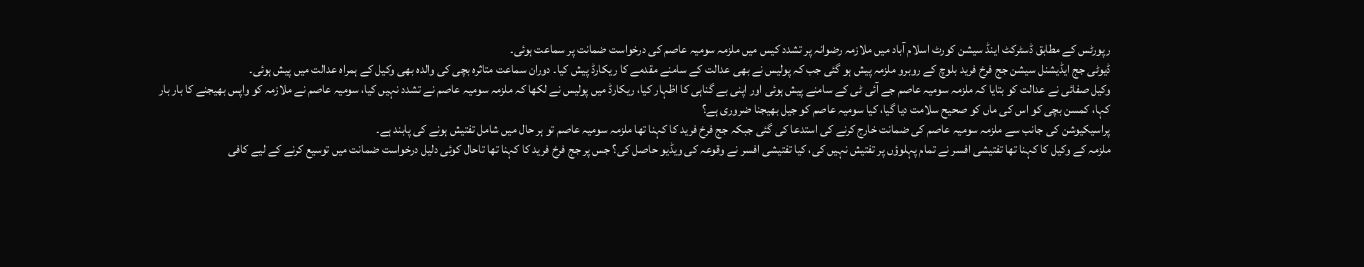رپورٹس کے مطابق ڈسٹرکٹ اینڈ سیشن کورٹ اسلام آباد میں ملازمہ رضوانہ پر تشدد کیس میں ملزمہ سومیہ عاصم کی درخواست ضمانت پر سماعت ہوئی۔
ڈیوٹی جج ایڈیشنل سیشن جج فرخ فرید بلوچ کے روبرو ملزمہ پیش ہو گئی جب کہ پولیس نے بھی عدالت کے سامنے مقدمے کا ریکارڈ پیش کیا۔ دوران سماعت متاثرہ بچی کی والدہ بھی وکیل کے ہمراہ عدالت میں پیش ہوئی۔
وکیل صفائی نے عدالت کو بتایا کہ ملزمہ سومیہ عاصم جے آئی ٹی کے سامنے پیش ہوئی اور اپنی بے گناہی کا اظہار کیا، ریکارڈ میں پولیس نے لکھا کہ ملزمہ سومیہ عاصم نے تشدد نہیں کیا، سومیہ عاصم نے ملازمہ کو واپس بھیجنے کا بار بار کہا، کمسن بچی کو اس کی ماں کو صحیح سلامت دیا گیا، کیا سومیہ عاصم کو جیل بھیجنا ضروری ہے؟
پراسیکیوشن کی جانب سے ملزمہ سومیہ عاصم کی ضمانت خارج کرنے کی استدعا کی گئی جبکہ جج فرخ فرید کا کہنا تھا ملزمہ سومیہ عاصم تو ہر حال میں شامل تفتیش ہونے کی پابند ہے۔
ملزمہ کے وکیل کا کہنا تھا تفتیشی افسر نے تمام پہلوؤں پر تفتیش نہیں کی، کیا تفتیشی افسر نے وقوعہ کی ویڈیو حاصل کی؟ جس پر جج فرخ فرید کا کہنا تھا تاحال کوئی دلیل درخواست ضمانت میں توسیع کرنے کے لیے کافی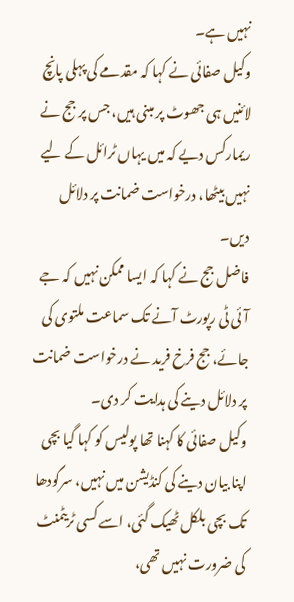نہیں ہے۔
وکیل صفائی نے کہا کہ مقدمے کی پہلی پانچ لائنیں ہی جھوٹ پر مبنی ہیں، جس پر جج نے ریمارکس دیے کہ میں یہاں ٹرائل کے لیے نہیں بیٹھا، درخواست ضمانت پر دلائل دیں۔
فاضل جج نے کہا کہ ایسا ممکن نہیں کہ جے آئی ٹی رپورٹ آنے تک سماعت ملتوی کی جائے، جج فرخ فرید نے درخواست ضمانت پر دلائل دینے کی ہدایت کر دی۔
وکیل صفائی کا کہنا تھا پولیس کو کہا گیا بچی اپنا بیان دینے کی کنڈیشن میں نہیں، سرگودھا تک بچی بلکل ٹھیک گئی، اسے کسی ٹریٹمنٹ کی ضرورت نہیں تھی،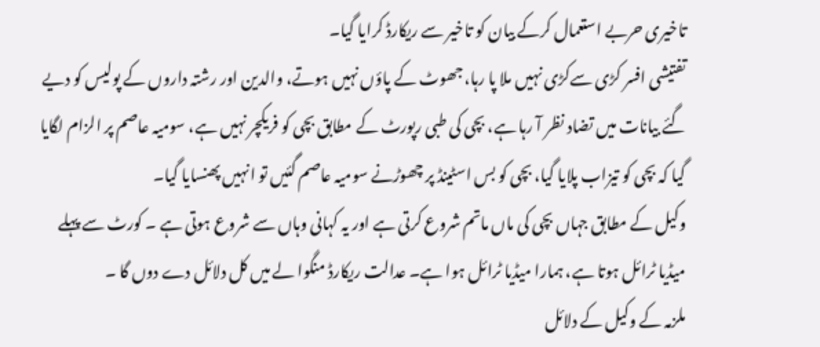تاخیری حربے استعمال کرکے بیان کو تاخیر سے ریکارڈ کرایا گیا۔
تفتیشی افسر کڑی سےکڑی نہیں ملا پا رہا، جھوٹ کے پاؤں نہیں ہوتے، والدین اور رشتہ داروں کے پولیس کو دیے گئے بیانات میں تضاد نظر آ رہا ہے، بچی کی طبی رپورٹ کے مطابق بچی کو فریکچر نہیں ہے، سومیہ عاصم پر الزام لگایا گیا کہ بچی کو تیزاب پلایا گیا، بچی کو بس اسٹینڈ پر چھوڑنے سومیہ عاصم گئیں تو انہیں پھنسایا گیا۔
وکیل کے مطابق جہاں بچی کی ماں ماتم شروع کرتی ہے اور یہ کہانی وہاں سے شروع ہوتی ہے ۔ کورٹ سے پہلے میڈیا ٹرائل ہوتا ہے، ہمارا میڈیا ٹرائل ہوا ہے۔ عدالت ریکارڈ منگوا لے میں کل دلائل دے دوں گا ۔
ملزمہ کے وکیل کے دلائل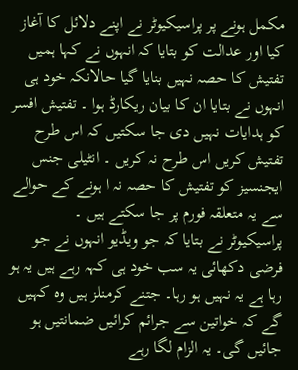مکمل ہونے پر پراسیکیوٹر نے اپنے دلائل کا آغاز کیا اور عدالت کو بتایا کہ انہوں نے کہا ہمیں تفتیش کا حصہ نہیں بنایا گیا حالانکہ خود ہی انہوں نے بتایا ان کا بیان ریکارڈ ہوا ۔ تفتیش افسر کو ہدایات نہیں دی جا سکتیں کہ اس طرح تفتیش کریں اس طرح نہ کریں ۔ انٹیلی جنس ایجنسیز کو تفتیش کا حصہ نہ ا ہونے کے حوالے سے یہ متعلقہ فورم پر جا سکتے ہیں ۔
پراسیکیوٹر نے بتایا کہ جو ویڈیو انہوں نے جو فرضی دکھائی یہ سب خود ہی کہہ رہے ہیں یہ ہو رہا ہے یہ نہیں ہو رہا۔ جتنے کرمنلز ہیں وہ کہیں گے کہ خواتین سے جرائم کرائیں ضمانتیں ہو جائیں گی۔ یہ الزام لگا رہے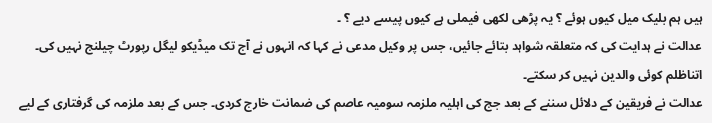ہیں ہم بلیک میل کیوں ہوئے ؟ یہ پڑھی لکھی فیملی ہے کیوں پیسے دیے ؟ ۔
عدالت نے ہدایت کی کہ متعلقہ شواہد بتائے جائیں، جس پر وکیل مدعی نے کہا کہ انہوں نے آج تک میڈیکو لیگل رپورٹ چیلنج نہیں کی۔ اتناظلم کوئی والدین نہیں کر سکتے۔
عدالت نے فریقین کے دلائل سننے کے بعد جج کی اہلیہ ملزمہ سومیہ عاصم کی ضمانت خارج کردی۔ جس کے بعد ملزمہ کی گرفتاری کے لیے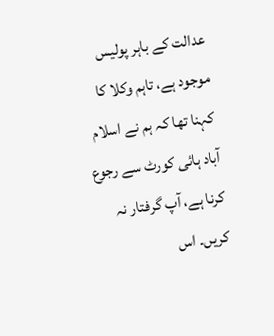عدالت کے باہر پولیس موجود ہے، تاہم وکلا کا کہنا تھا کہ ہم نے اسلام آباد ہائی کورٹ سے رجوع کرنا ہے، آپ گرفتار نہ کریں۔ اس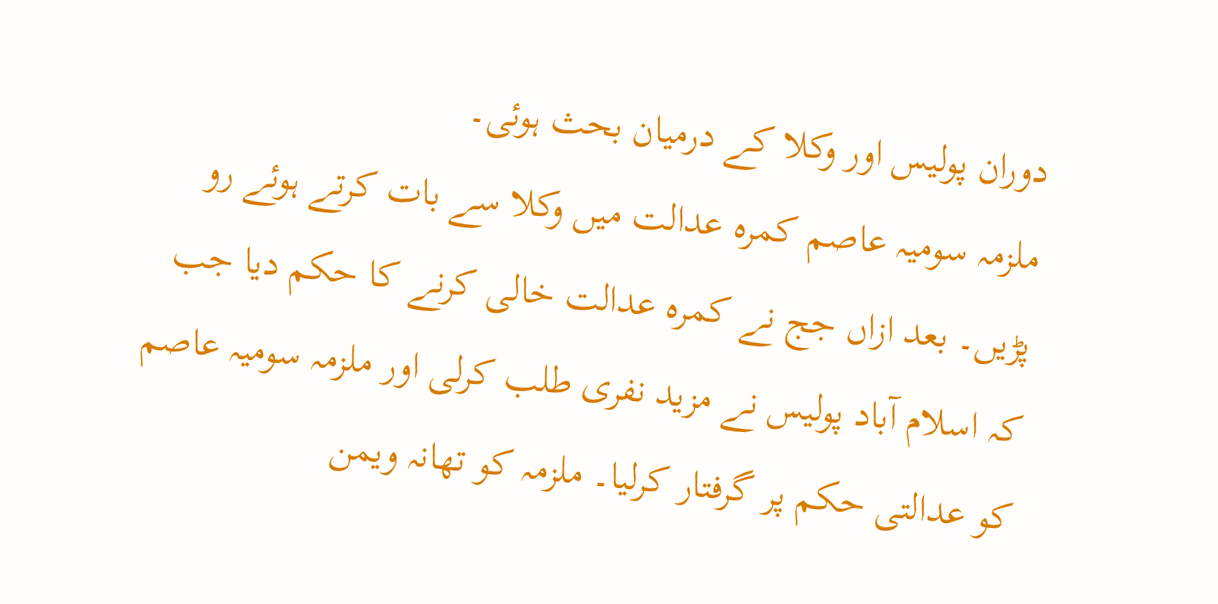دوران پولیس اور وکلا کے درمیان بحث ہوئی۔
ملزمہ سومیہ عاصم کمرہ عدالت میں وکلا سے بات کرتے ہوئے رو پڑیں۔ بعد ازاں جج نے کمرہ عدالت خالی کرنے کا حکم دیا جب کہ اسلام آباد پولیس نے مزید نفری طلب کرلی اور ملزمہ سومیہ عاصم کو عدالتی حکم پر گرفتار کرلیا۔ ملزمہ کو تھانہ ویمن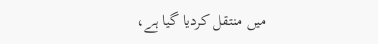میں منتقل کردیا گیا ہے،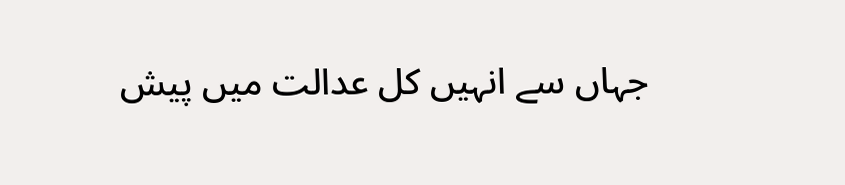جہاں سے انہیں کل عدالت میں پیش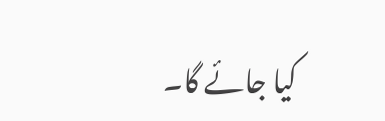کیا جائے گا۔